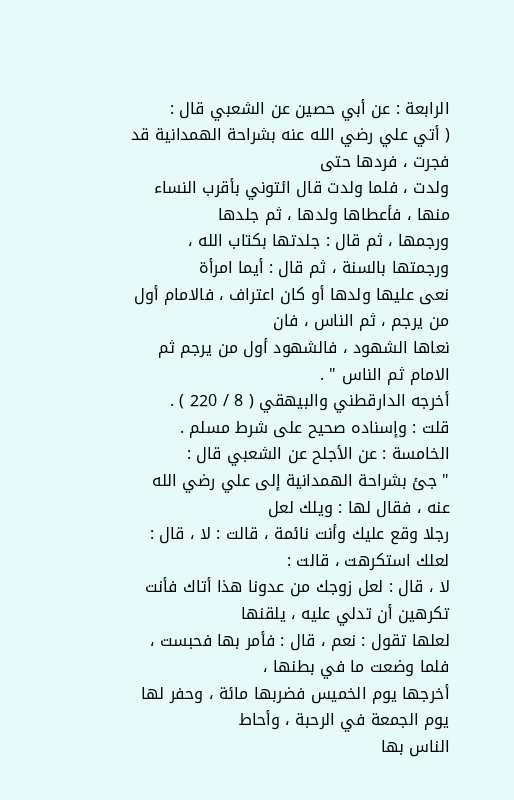الرابعة : عن أبي حصين عن الشعبي قال :
( أتي علي رضي الله عنه بشراحة الهمدانية قد فجرت ، فردها حتى
ولدت ، فلما ولدت قال ائتوني بأقرب النساء منها ، فأعطاها ولدها ، ثم جلدها
ورجمها ، ثم قال : جلدتها بكتاب الله ، ورجمتها بالسنة ، ثم قال : أيما امرأة
نعى عليها ولدها أو كان اعتراف ، فالامام أول من يرجم ، ثم الناس ، فان
نعاها الشهود ، فالشهود أول من يرجم ثم الامام ثم الناس " .
أخرجه الدارقطني والبيهقي ( 8 / 220 ) .
قلت : وإسناده صحيح على شرط مسلم .
الخامسة : عن الأجلح عن الشعبي قال :
" جئ بشراحة الهمدانية إلى علي رضي الله عنه ، فقال لها : ويلك لعل
رجلا وقع عليك وأنت نائمة ، قالت : لا ، قال : لعلك استكرهت ، قالت :
لا ، قال : لعل زوجك من عدونا هذا أتاك فأنت تكرهين أن تدلي عليه ، يلقنها
لعلها تقول : نعم ، قال : فأمر بها فحبست ، فلما وضعت ما في بطنها ،
أخرجها يوم الخميس فضربها مائة ، وحفر لها يوم الجمعة في الرحبة ، وأحاط
الناس بها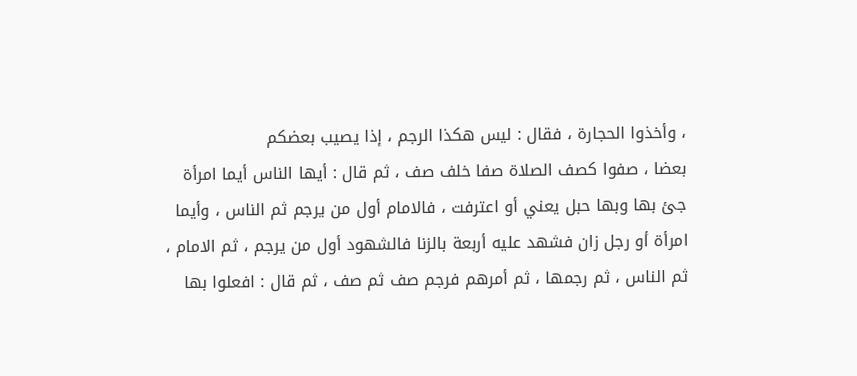، وأخذوا الحجارة ، فقال : ليس هكذا الرجم ، إذا يصيب بعضكم
بعضا ، صفوا كصف الصلاة صفا خلف صف ، ثم قال : أيها الناس أيما امرأة
جئ بها وبها حبل يعني أو اعترفت ، فالامام أول من يرجم ثم الناس ، وأيما
امرأة أو رجل زان فشهد عليه أربعة بالزنا فالشهود أول من يرجم ، ثم الامام ،
ثم الناس ، ثم رجمها ، ثم أمرهم فرجم صف ثم صف ، ثم قال : افعلوا بها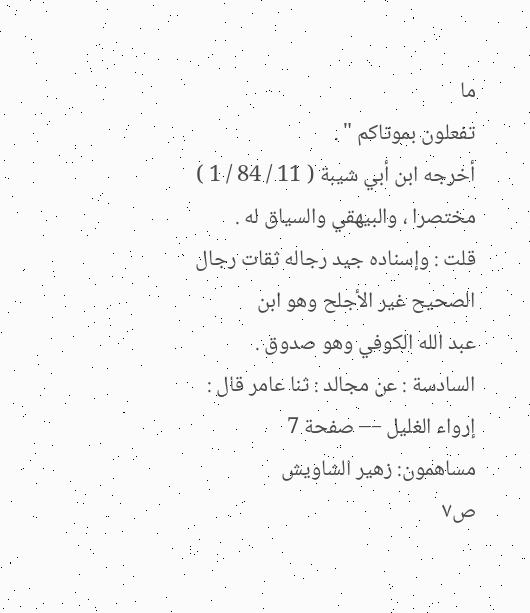ما
تفعلون بموتاكم " .
أخرجه ابن أبي شيبة ( 11 / 84 / 1 ) مختصرا ، والبيهقي والسياق له .
قلت : وإسناده جيد رجاله ثقات رجال الصحيح غير الأجلح وهو ابن
عبد الله الكوفي وهو صدوق .
السادسة : عن مجالد : ثنا عامر قال :
إرواء الغليل — صفحة 7
مساهمون: زهير الشاويش
ص٧